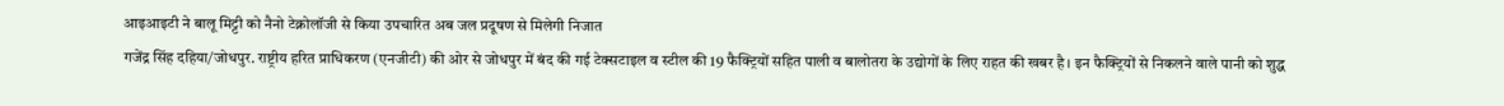आइआइटी ने बालू मिट्टी को नैनो टेक्नोलॉजी से किया उपचारित अब जल प्रदूषण से मिलेगी निजात
गजेंद्र सिंह दहिया/जोधपुर. राष्ट्रीय हरित प्राधिकरण (एनजीटी) की ओर से जोधपुर में बंद की गई टेक्सटाइल व स्टील की 19 फैक्ट्रियों सहित पाली व बालोतरा के उद्योगों के लिए राहत की खबर है। इन फैक्ट्रियों से निकलने वाले पानी को शुद्ध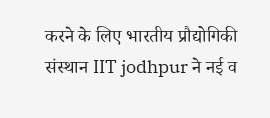करने के लिए भारतीय प्रौद्योगिकी संस्थान IIT jodhpur ने नई व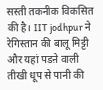सस्ती तकनीक विकसित की है। IIT jodhpur ने रेगिस्तान की बालू मिट्टी और यहां पडऩे वाली तीखी धूप से पानी की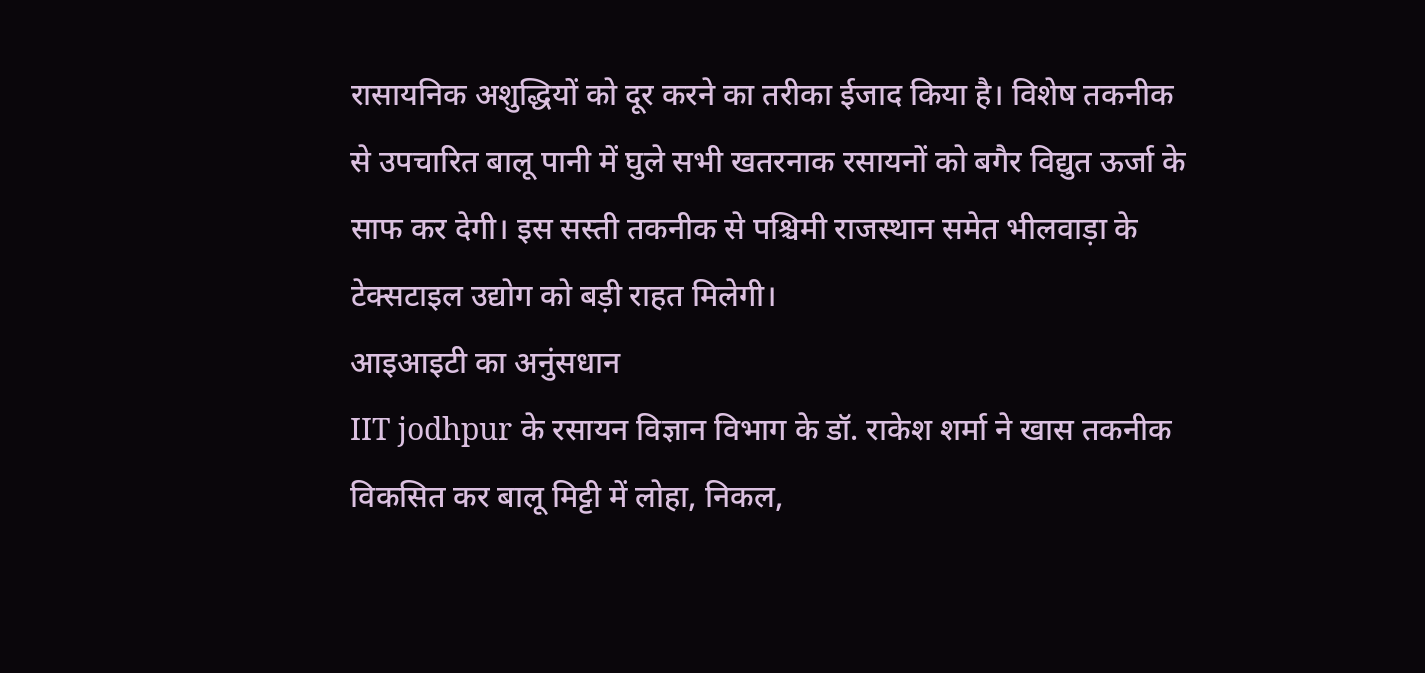रासायनिक अशुद्धियों को दूर करने का तरीका ईजाद किया है। विशेष तकनीक से उपचारित बालू पानी में घुले सभी खतरनाक रसायनों को बगैर विद्युत ऊर्जा के साफ कर देगी। इस सस्ती तकनीक से पश्चिमी राजस्थान समेत भीलवाड़ा के टेक्सटाइल उद्योग को बड़ी राहत मिलेगी।
आइआइटी का अनुंसधान
IIT jodhpur के रसायन विज्ञान विभाग के डॉ. राकेश शर्मा ने खास तकनीक विकसित कर बालू मिट्टी में लोहा, निकल,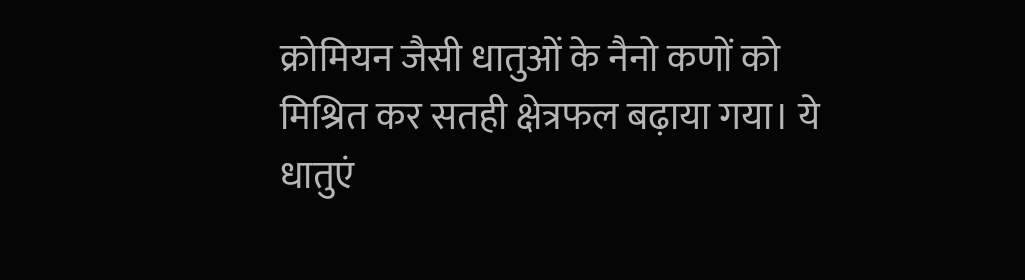क्रोमियन जैसी धातुओं के नैनो कणों को मिश्रित कर सतही क्षेत्रफल बढ़ाया गया। ये धातुएं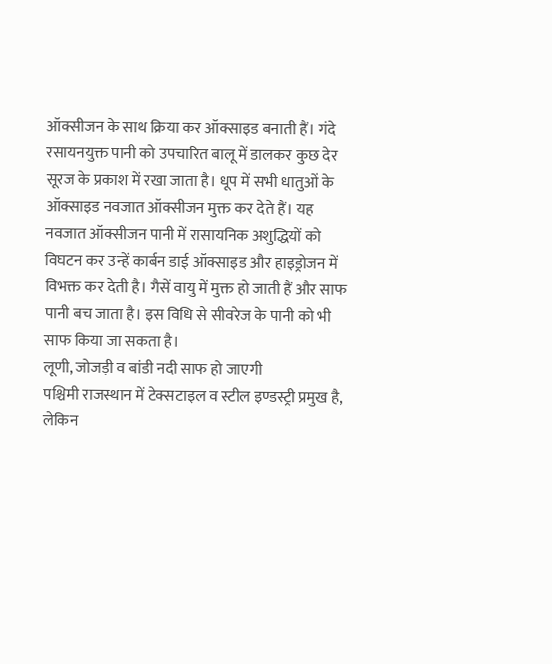ऑक्सीजन के साथ क्रिया कर ऑक्साइड बनाती हैं। गंदे रसायनयुक्त पानी को उपचारित बालू में डालकर कुछ देर सूरज के प्रकाश में रखा जाता है। धूप में सभी धातुओं के ऑक्साइड नवजात ऑक्सीजन मुक्त कर देते हैं। यह नवजात ऑक्सीजन पानी में रासायनिक अशुद्धियों को विघटन कर उन्हें कार्बन डाई ऑक्साइड और हाइड्रोजन में विभक्त कर देती है। गैसें वायु में मुक्त हो जाती हैं और साफ पानी बच जाता है। इस विधि से सीवरेज के पानी को भी साफ किया जा सकता है।
लूणी, जोजड़ी व बांडी नदी साफ हो जाएगी
पश्चिमी राजस्थान में टेक्सटाइल व स्टील इण्डस्ट्री प्रमुख है, लेकिन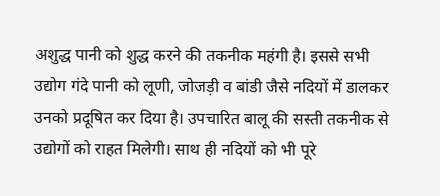अशुद्ध पानी को शुद्ध करने की तकनीक महंगी है। इससे सभी उद्योग गंदे पानी को लूणी, जोजड़ी व बांडी जैसे नदियों में डालकर उनको प्रदूषित कर दिया है। उपचारित बालू की सस्ती तकनीक से उद्योगों को राहत मिलेगी। साथ ही नदियों को भी पूरे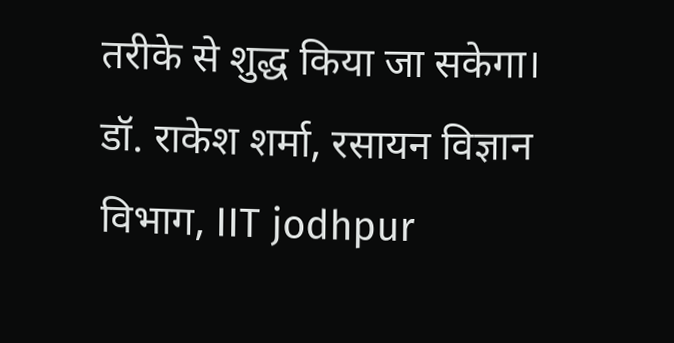तरीके से शुद्ध किया जा सकेगा।
डॉ. राकेश शर्मा, रसायन विज्ञान विभाग, IIT jodhpur